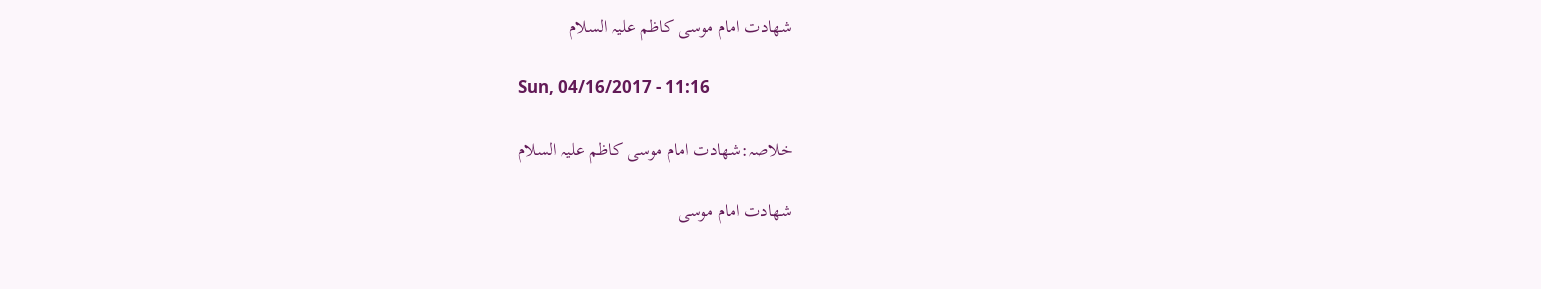شھادت امام موسی کاظم علیہ السلام

Sun, 04/16/2017 - 11:16

خلاصہ:شھادت امام موسی کاظم علیہ السلام

شھادت امام موسی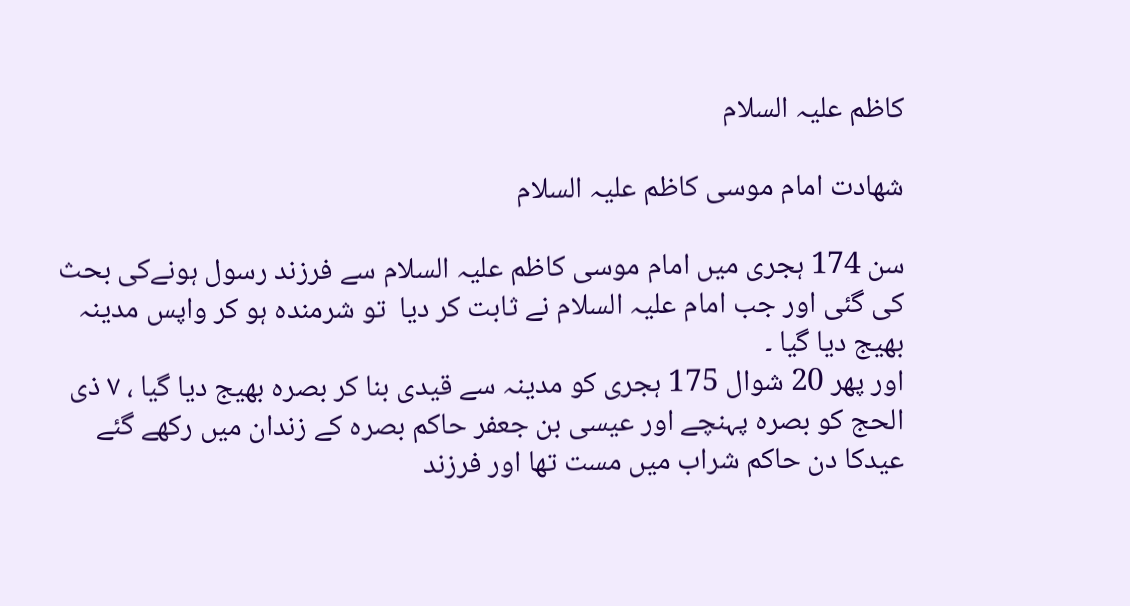کاظم علیہ السلام

شھادت امام موسی کاظم علیہ السلام

سن 174 ہجری میں امام موسی کاظم علیہ السلام سے فرزند رسول ہونےکی بحث کی گئی اور جب امام علیہ السلام نے ثابت کر دیا  تو شرمندہ ہو کر واپس مدینہ بھیج دیا گیا ۔
اور پھر 20 شوال 175 ہجری کو مدینہ سے قیدی بنا کر بصرہ بھیج دیا گیا ، ۷ ذی الحج کو بصرہ پہنچے اور عیسی بن جعفر حاکم بصرہ کے زندان میں رکھے گئے عیدکا دن حاکم شراب میں مست تھا اور فرزند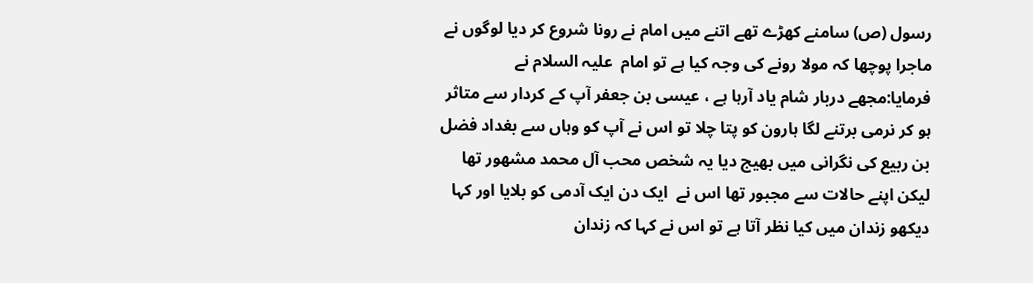رسول (ص) سامنے کھڑے تھے اتنے میں امام نے رونا شروع کر دیا لوگوں نے ماجرا پوچھا کہ مولا رونے کی وجہ کیا ہے تو امام  علیہ السلام نے فرمایا:مجھے دربار شام یاد آرہا ہے ، عیسی بن جعفر آپ کے کردار سے متاثر  ہو کر نرمی برتنے لگا ہارون کو پتا چلا تو اس نے آپ کو وہاں سے بغداد فضل بن ربیع کی نگرانی میں بھیج دیا یہ شخص محب آل محمد مشھور تھا لیکن اپنے حالات سے مجبور تھا اس نے  ایک دن ایک آدمی کو بلایا اور کہا دیکھو زندان میں کیا نظر آتا ہے تو اس نے کہا کہ زندان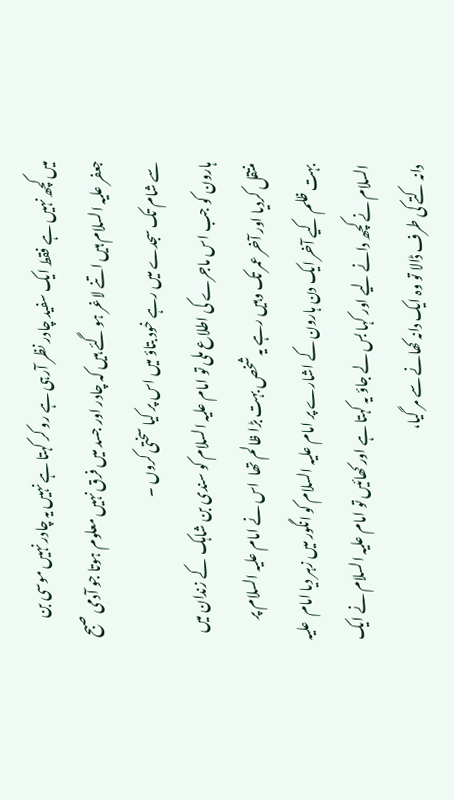میں کچھ نہیں ہے فقط ایک سفید چادر نظر آرہی ہے رو کر کہتا ہے نہیں یہ چادر نہیں موسی بن جعفر علیہ السلام ہیں اتنے لاغر ہو گئے ہیں کہ چادر اور جسد میں فرق نہیں معلوم ہوتا جو آدمی صبح سے شام تک سجدے میں رہے خود بتاؤ میں اس پر کیا سختی کروں ۔
ہارون کو جب اس ماجرے کی اطلاع ملی تو امام علیہ السلام کو سندی بن شاہک  کے زندان میں منتقل کردیا اور آخر عمر تک وہیں رہے یہ شخص بہت بڑا ظالم تھا  اس نے امام علیہ السلام پر بہت ظلم کیے آخر ایک دن ہارون کے اشارے پر امام علیہ السلام کو انگور میں زہر دیا امام  علیہ السلام نے کچھ دانے لیے اور کہا بس لے جاؤ یہ کہتا ہے اور کھائیں تو امام علیہ السلام نے ایک دانہ کتے کی طرف ڈالا تو وہ ایک دانہ کھانے سے مر گیا،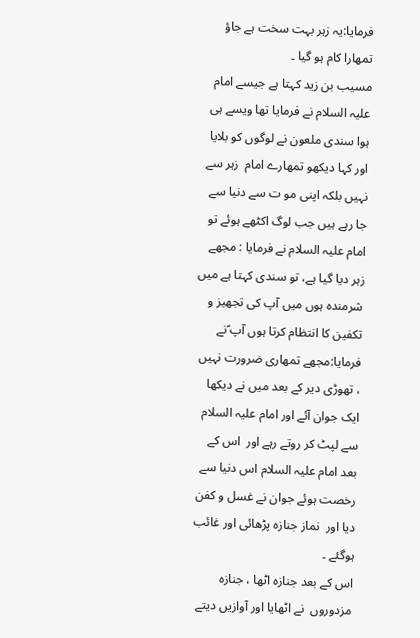فرمایا:یہ زہر بہت سخت ہے جاؤ تمھارا کام ہو گیا ۔
مسیب بن زید کہتا ہے جیسے امام علیہ السلام نے فرمایا تھا ویسے ہی ہوا سندی ملعون نے لوگوں کو بلایا اور کہا دیکھو تمھارے امام  زہر سے نہیں بلکہ اپنی مو ت سے دنیا سے جا رہے ہیں جب لوگ اکٹھے ہوئے تو امام علیہ السلام نے فرمایا : مجھے زہر دیا گیا ہے، تو سندی کہتا ہے میں شرمندہ ہوں میں آپ کی تجھیز و تکفین کا انتظام کرتا ہوں آپ ؑنے فرمایا:مجھے تمھاری ضرورت نہیں ، تھوڑی دیر کے بعد میں نے دیکھا ایک جوان آئے اور امام علیہ السلام سے لپٹ کر روتے رہے اور  اس کے بعد امام علیہ السلام اس دنیا سے رخصت ہوئے جوان نے غسل و کفن دیا اور  نماز جنازہ پڑھائی اور غائب ہوگئے ۔
اس کے بعد جنازہ اٹھا ، جنازہ مزدوروں  نے اٹھایا اور آوازیں دیتے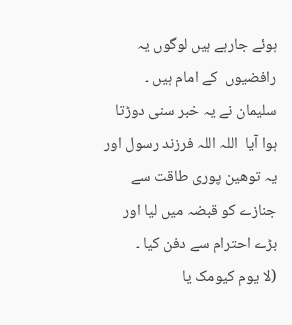ہوئے جارہے ہیں لوگوں یہ رافضیوں  کے امام ہیں ۔
سلیمان نے یہ خبر سنی دوڑتا ہوا آیا  اللہ اللہ فرزند رسول اور یہ توھین پوری طاقت سے جنازے کو قبضہ میں لیا اور بڑے احترام سے دفن کیا ۔
(لا یوم کیومک یا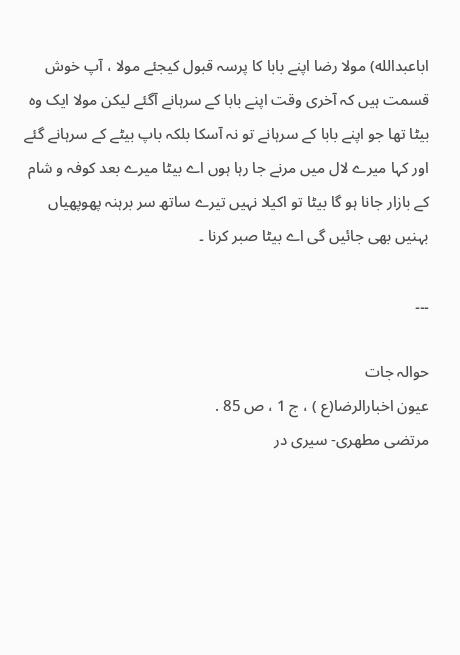اباعبدالله) مولا رضا اپنے بابا کا پرسہ قبول کیجئے مولا ، آپ خوش قسمت ہیں کہ آخری وقت اپنے بابا کے سرہانے آگئے لیکن مولا ایک وہ بیٹا تھا جو اپنے بابا کے سرہانے تو نہ آسکا بلکہ باپ بیٹے کے سرہانے گئے اور کہا میرے لال میں مرنے جا رہا ہوں اے بیٹا میرے بعد کوفہ و شام کے بازار جانا ہو گا بیٹا تو اکیلا نہیں تیرے ساتھ سر برہنہ پھوپھیاں بہنیں بھی جائیں گی اے بیٹا صبر کرنا ۔

۔۔۔

حوالہ جات
عيون اخبارالرضا(ع ) ، ج 1 ، ص 85 .
مرتضی مطهری- سیری در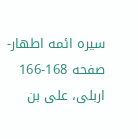سیره ائمه اطهار- صفحه 168-166
اربلی، علی بن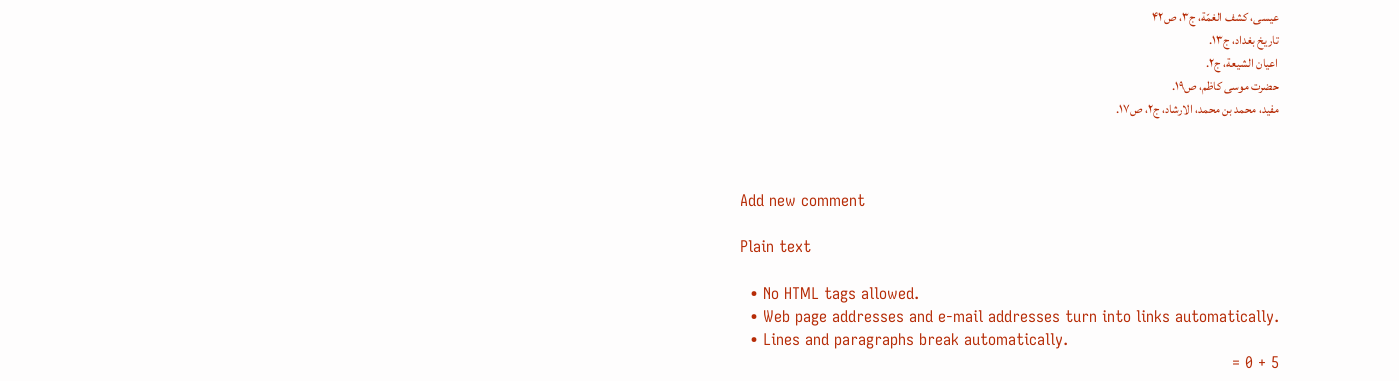عیسی، کشف الغمّة، ج۳، ص۴۲
تاریخ بغداد، ج۱۳.
اعیان الشیعة، ج۲.
حضرت موسى كاظم، ص۱۹.
مفید، محمد بن محمد، الارشاد، ج۲، ص۱۷.



Add new comment

Plain text

  • No HTML tags allowed.
  • Web page addresses and e-mail addresses turn into links automatically.
  • Lines and paragraphs break automatically.
5 + 0 =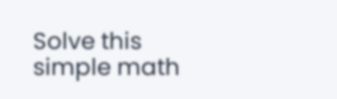Solve this simple math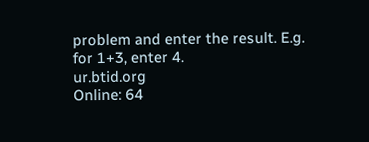problem and enter the result. E.g. for 1+3, enter 4.
ur.btid.org
Online: 64